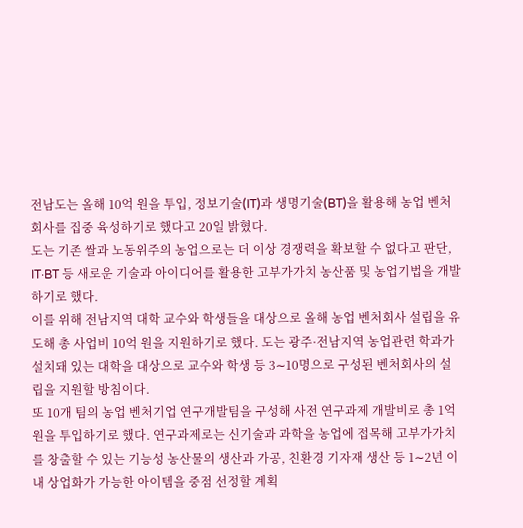전남도는 올해 10억 원을 투입, 정보기술(IT)과 생명기술(BT)을 활용해 농업 벤처회사를 집중 육성하기로 했다고 20일 밝혔다.
도는 기존 쌀과 노동위주의 농업으로는 더 이상 경쟁력을 확보할 수 없다고 판단, IT·BT 등 새로운 기술과 아이디어를 활용한 고부가가치 농산품 및 농업기법을 개발하기로 했다.
이를 위해 전남지역 대학 교수와 학생들을 대상으로 올해 농업 벤처회사 설립을 유도해 총 사업비 10억 원을 지원하기로 했다. 도는 광주·전남지역 농업관련 학과가 설치돼 있는 대학을 대상으로 교수와 학생 등 3∼10명으로 구성된 벤처회사의 설립을 지원할 방침이다.
또 10개 팀의 농업 벤처기업 연구개발팀을 구성해 사전 연구과제 개발비로 총 1억 원을 투입하기로 했다. 연구과제로는 신기술과 과학을 농업에 접목해 고부가가치를 창출할 수 있는 기능성 농산물의 생산과 가공, 친환경 기자재 생산 등 1∼2년 이내 상업화가 가능한 아이템을 중점 선정할 계획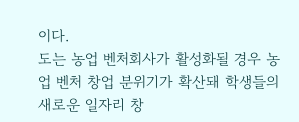이다.
도는 농업 벤처회사가 활성화될 경우 농업 벤처 창업 분위기가 확산돼 학생들의 새로운 일자리 창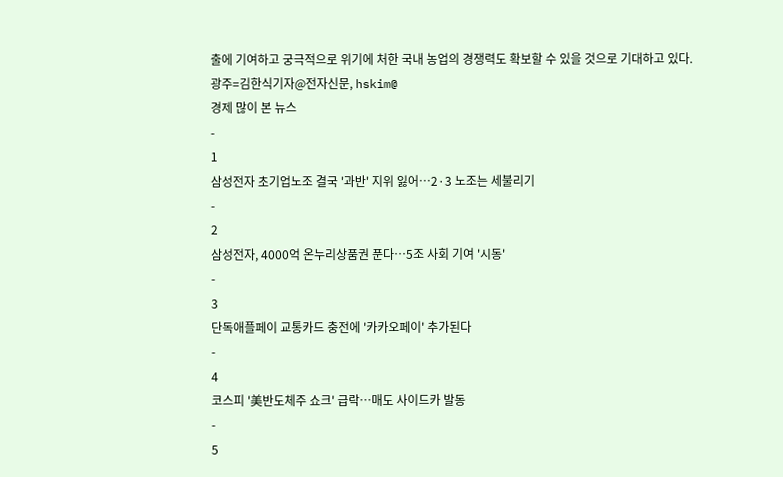출에 기여하고 궁극적으로 위기에 처한 국내 농업의 경쟁력도 확보할 수 있을 것으로 기대하고 있다.
광주=김한식기자@전자신문, hskim@
경제 많이 본 뉴스
-
1
삼성전자 초기업노조 결국 '과반' 지위 잃어…2·3 노조는 세불리기
-
2
삼성전자, 4000억 온누리상품권 푼다…5조 사회 기여 '시동'
-
3
단독애플페이 교통카드 충전에 '카카오페이' 추가된다
-
4
코스피 '美반도체주 쇼크' 급락…매도 사이드카 발동
-
5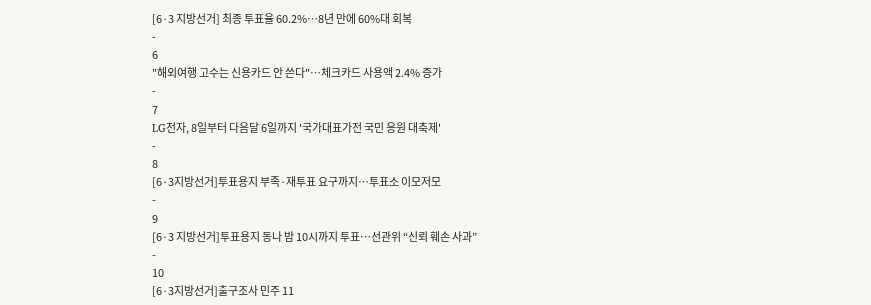[6·3 지방선거] 최종 투표율 60.2%…8년 만에 60%대 회복
-
6
"해외여행 고수는 신용카드 안 쓴다"…체크카드 사용액 2.4% 증가
-
7
LG전자, 8일부터 다음달 6일까지 '국가대표가전 국민 응원 대축제'
-
8
[6·3지방선거]투표용지 부족·재투표 요구까지…투표소 이모저모
-
9
[6·3 지방선거]투표용지 동나 밤 10시까지 투표…선관위 “신뢰 훼손 사과”
-
10
[6·3지방선거]출구조사 민주 11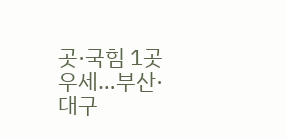곳·국힘 1곳 우세…부산·대구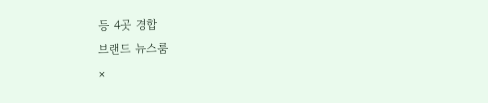등 4곳 경합
브랜드 뉴스룸
×